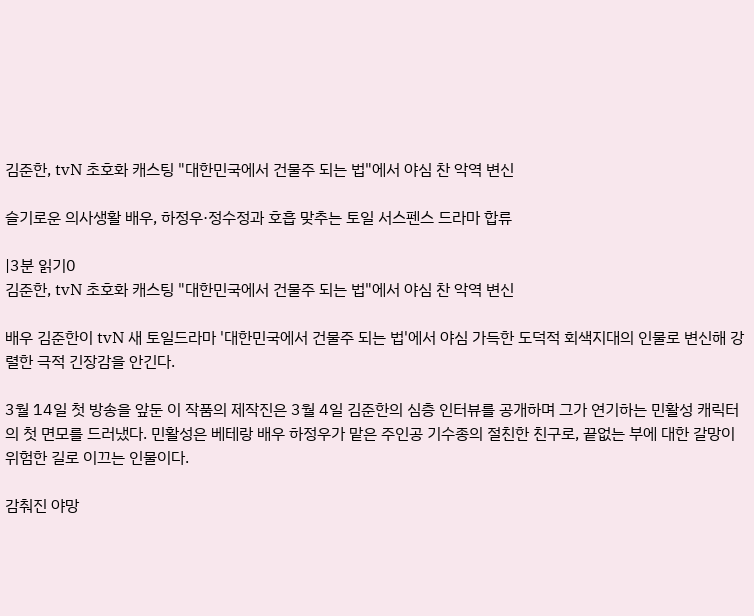김준한, tvN 초호화 캐스팅 "대한민국에서 건물주 되는 법"에서 야심 찬 악역 변신

슬기로운 의사생활 배우, 하정우·정수정과 호흡 맞추는 토일 서스펜스 드라마 합류

|3분 읽기0
김준한, tvN 초호화 캐스팅 "대한민국에서 건물주 되는 법"에서 야심 찬 악역 변신

배우 김준한이 tvN 새 토일드라마 '대한민국에서 건물주 되는 법'에서 야심 가득한 도덕적 회색지대의 인물로 변신해 강렬한 극적 긴장감을 안긴다.

3월 14일 첫 방송을 앞둔 이 작품의 제작진은 3월 4일 김준한의 심층 인터뷰를 공개하며 그가 연기하는 민활성 캐릭터의 첫 면모를 드러냈다. 민활성은 베테랑 배우 하정우가 맡은 주인공 기수종의 절친한 친구로, 끝없는 부에 대한 갈망이 위험한 길로 이끄는 인물이다.

감춰진 야망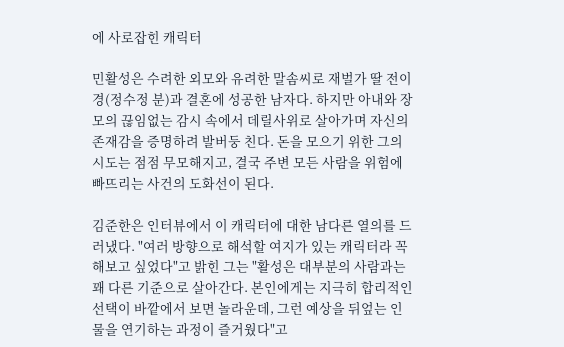에 사로잡힌 캐릭터

민활성은 수려한 외모와 유려한 말솜씨로 재벌가 딸 전이경(정수정 분)과 결혼에 성공한 남자다. 하지만 아내와 장모의 끊임없는 감시 속에서 데릴사위로 살아가며 자신의 존재감을 증명하려 발버둥 친다. 돈을 모으기 위한 그의 시도는 점점 무모해지고, 결국 주변 모든 사람을 위험에 빠뜨리는 사건의 도화선이 된다.

김준한은 인터뷰에서 이 캐릭터에 대한 남다른 열의를 드러냈다. "여러 방향으로 해석할 여지가 있는 캐릭터라 꼭 해보고 싶었다"고 밝힌 그는 "활성은 대부분의 사람과는 꽤 다른 기준으로 살아간다. 본인에게는 지극히 합리적인 선택이 바깥에서 보면 놀라운데, 그런 예상을 뒤엎는 인물을 연기하는 과정이 즐거웠다"고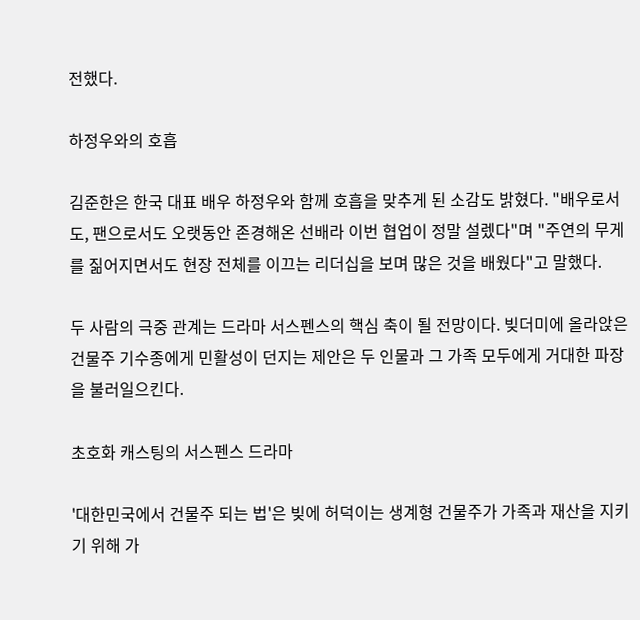전했다.

하정우와의 호흡

김준한은 한국 대표 배우 하정우와 함께 호흡을 맞추게 된 소감도 밝혔다. "배우로서도, 팬으로서도 오랫동안 존경해온 선배라 이번 협업이 정말 설렜다"며 "주연의 무게를 짊어지면서도 현장 전체를 이끄는 리더십을 보며 많은 것을 배웠다"고 말했다.

두 사람의 극중 관계는 드라마 서스펜스의 핵심 축이 될 전망이다. 빚더미에 올라앉은 건물주 기수종에게 민활성이 던지는 제안은 두 인물과 그 가족 모두에게 거대한 파장을 불러일으킨다.

초호화 캐스팅의 서스펜스 드라마

'대한민국에서 건물주 되는 법'은 빚에 허덕이는 생계형 건물주가 가족과 재산을 지키기 위해 가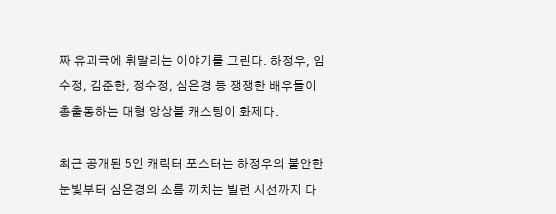짜 유괴극에 휘말리는 이야기를 그린다. 하정우, 임수정, 김준한, 정수정, 심은경 등 쟁쟁한 배우들이 총출동하는 대형 앙상블 캐스팅이 화제다.

최근 공개된 5인 캐릭터 포스터는 하정우의 불안한 눈빛부터 심은경의 소름 끼치는 빌런 시선까지 다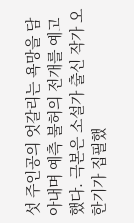섯 주인공의 엇갈리는 욕망을 담아내며 예측 불허의 전개를 예고했다. 극본은 소설가 출신 작가 오한기가 집필했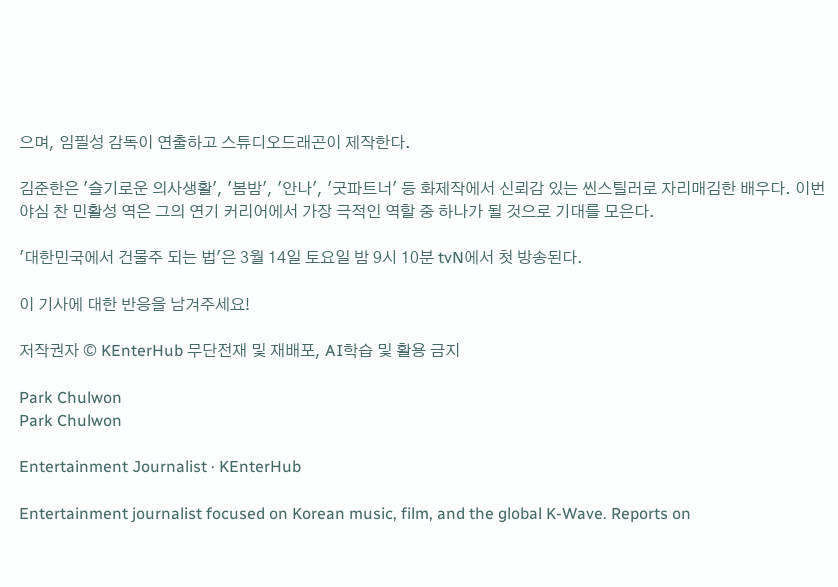으며, 임필성 감독이 연출하고 스튜디오드래곤이 제작한다.

김준한은 '슬기로운 의사생활', '봄밤', '안나', '굿파트너' 등 화제작에서 신뢰감 있는 씬스틸러로 자리매김한 배우다. 이번 야심 찬 민활성 역은 그의 연기 커리어에서 가장 극적인 역할 중 하나가 될 것으로 기대를 모은다.

'대한민국에서 건물주 되는 법'은 3월 14일 토요일 밤 9시 10분 tvN에서 첫 방송된다.

이 기사에 대한 반응을 남겨주세요!

저작권자 © KEnterHub 무단전재 및 재배포, AI학습 및 활용 금지

Park Chulwon
Park Chulwon

Entertainment Journalist · KEnterHub

Entertainment journalist focused on Korean music, film, and the global K-Wave. Reports on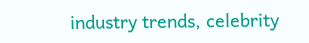industry trends, celebrity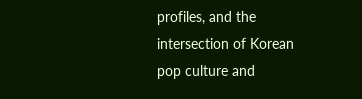profiles, and the intersection of Korean pop culture and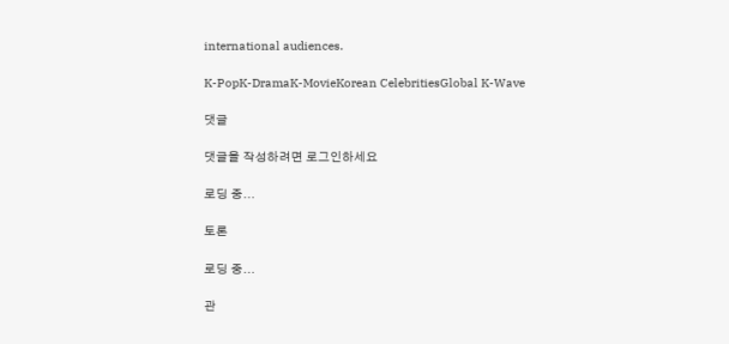international audiences.

K-PopK-DramaK-MovieKorean CelebritiesGlobal K-Wave

댓글

댓글을 작성하려면 로그인하세요

로딩 중...

토론

로딩 중...

관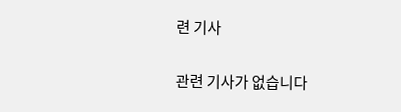련 기사

관련 기사가 없습니다